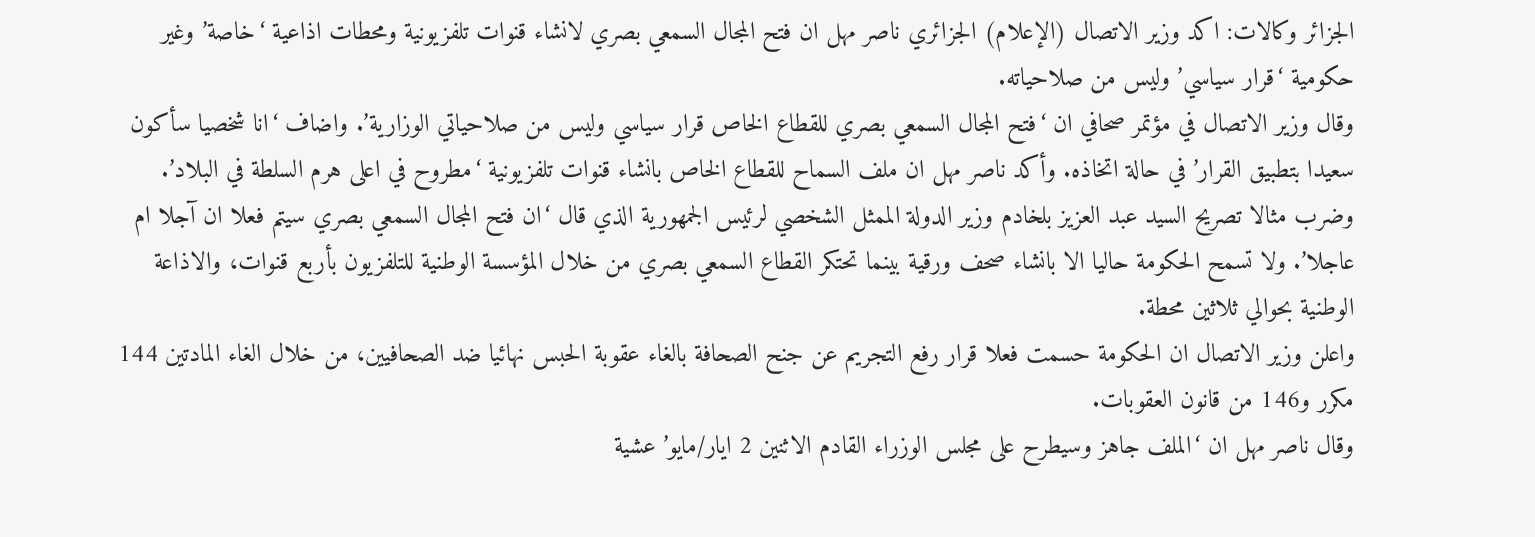الجزائر وكالات: اكد وزير الاتصال (الإعلام) الجزائري ناصر مهل ان فتح المجال السمعي بصري لانشاء قنوات تلفزيونية ومحطات اذاعية ‘خاصة’ وغير حكومية ‘قرار سياسي’ وليس من صلاحياته.
وقال وزير الاتصال في مؤتمر صحافي ان ‘فتح المجال السمعي بصري للقطاع الخاص قرار سياسي وليس من صلاحياتي الوزارية’. واضاف ‘انا شخصيا سأكون سعيدا بتطبيق القرار’ في حالة اتخاذه. وأكد ناصر مهل ان ملف السماح للقطاع الخاص بانشاء قنوات تلفزيونية ‘مطروح في اعلى هرم السلطة في البلاد’. وضرب مثالا تصريح السيد عبد العزيز بلخادم وزير الدولة الممثل الشخصي لرئيس الجمهورية الذي قال ‘ان فتح المجال السمعي بصري سيتم فعلا ان آجلا ام عاجلا’. ولا تسمح الحكومة حاليا الا بانشاء صحف ورقية بينما تحتكر القطاع السمعي بصري من خلال المؤسسة الوطنية للتلفزيون بأربع قنوات، والاذاعة الوطنية بحوالي ثلاثين محطة.
واعلن وزير الاتصال ان الحكومة حسمت فعلا قرار رفع التجريم عن جنح الصحافة بالغاء عقوبة الحبس نهائيا ضد الصحافيين، من خلال الغاء المادتين 144 مكرر و146 من قانون العقوبات.
وقال ناصر مهل ان ‘الملف جاهز وسيطرح على مجلس الوزراء القادم الاثنين 2 ايار/مايو’ عشية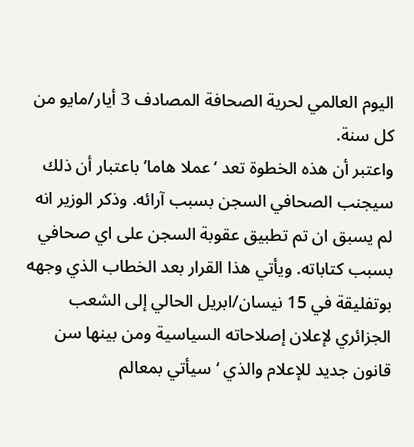اليوم العالمي لحرية الصحافة المصادف 3 أيار/مايو من كل سنة.
واعتبر أن هذه الخطوة تعد ‘عملا هاما’ باعتبار أن ذلك سيجنب الصحافي السجن بسبب آرائه. وذكر الوزير انه لم يسبق ان تم تطبيق عقوبة السجن على اي صحافي بسبب كتاباته. ويأتي هذا القرار بعد الخطاب الذي وجهه بوتفليقة في 15 نيسان/ابريل الحالي إلى الشعب الجزائري لإعلان إصلاحاته السياسية ومن بينها سن قانون جديد للإعلام والذي ‘سيأتي بمعالم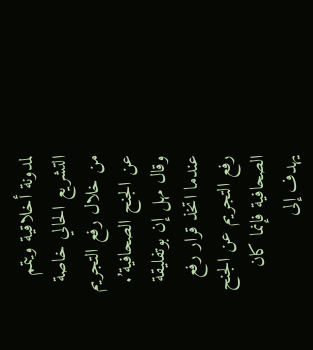لمدونة أخلاقية ويتمم التشريع الحالي خاصة من خلال رفع التجريم عن الجنح الصحافية’. وقال مهل إن بوتفليقة عندما اتخذ قرار رفع رفع التجريم عن الجنح الصحافية فإنما كان يهدف إلى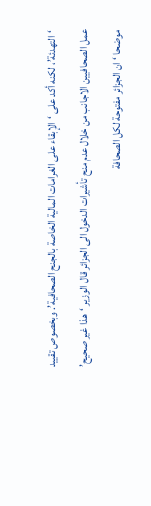‘التهدئة’، لكنه أكد على ‘الإبقاء على الغرامات المالية الخاصة بالجنح الصحافية’. وبخصوص تقييد عمل الصحافيين الاجانب من خلال عدم منح تأشيرات الدخول الى الجزائر قال الوزير ‘هذا غير صحيح’ موضحا ‘ان الجزائر مفتوحة لكل الصحافة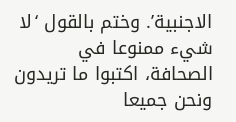الاجنبية’. وختم بالقول ‘لا شيء ممنوعا في الصحافة، اكتبوا ما تريدون ونحن جميعا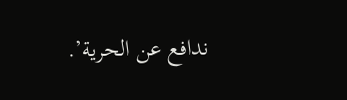ندافع عن الحرية’.